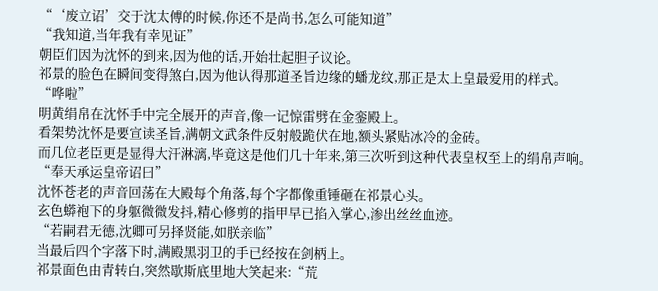“‘废立诏’交于沈太傅的时候,你还不是尚书,怎么可能知道”
“我知道,当年我有幸见证”
朝臣们因为沈怀的到来,因为他的话,开始壮起胆子议论。
祁景的脸色在瞬间变得煞白,因为他认得那道圣旨边缘的蟠龙纹,那正是太上皇最爱用的样式。
“哗啦”
明黄绢帛在沈怀手中完全展开的声音,像一记惊雷劈在金銮殿上。
看架势沈怀是要宣读圣旨,满朝文武条件反射般跪伏在地,额头紧贴冰冷的金砖。
而几位老臣更是显得大汗淋漓,毕竟这是他们几十年来,第三次听到这种代表皇权至上的绢帛声响。
“奉天承运皇帝诏曰”
沈怀苍老的声音回荡在大殿每个角落,每个字都像重锤砸在祁景心头。
玄色蟒袍下的身躯微微发抖,精心修剪的指甲早已掐入掌心,渗出丝丝血迹。
“若嗣君无德,沈卿可另择贤能,如朕亲临”
当最后四个字落下时,满殿黑羽卫的手已经按在剑柄上。
祁景面色由青转白,突然歇斯底里地大笑起来:“荒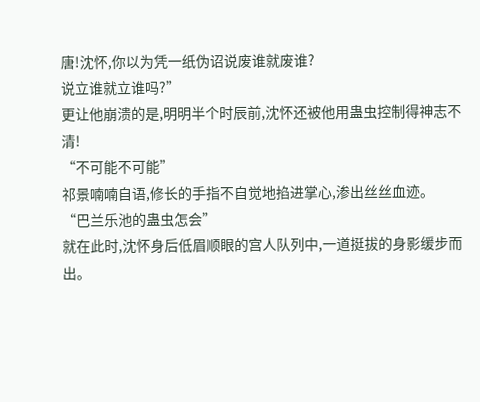唐!沈怀,你以为凭一纸伪诏说废谁就废谁?
说立谁就立谁吗?”
更让他崩溃的是,明明半个时辰前,沈怀还被他用蛊虫控制得神志不清!
“不可能不可能”
祁景喃喃自语,修长的手指不自觉地掐进掌心,渗出丝丝血迹。
“巴兰乐池的蛊虫怎会”
就在此时,沈怀身后低眉顺眼的宫人队列中,一道挺拔的身影缓步而出。